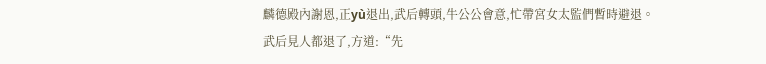麟德殿內謝恩,正yù退出,武后轉頭,牛公公會意,忙帶宮女太監們暫時避退。
武后見人都退了,方道:“先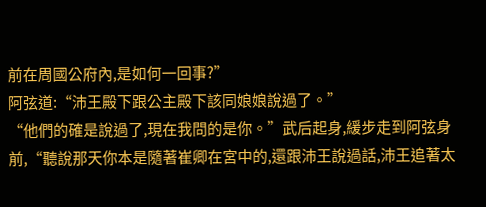前在周國公府內,是如何一回事?”
阿弦道:“沛王殿下跟公主殿下該同娘娘說過了。”
“他們的確是說過了,現在我問的是你。”武后起身,緩步走到阿弦身前,“聽說那天你本是隨著崔卿在宮中的,還跟沛王說過話,沛王追著太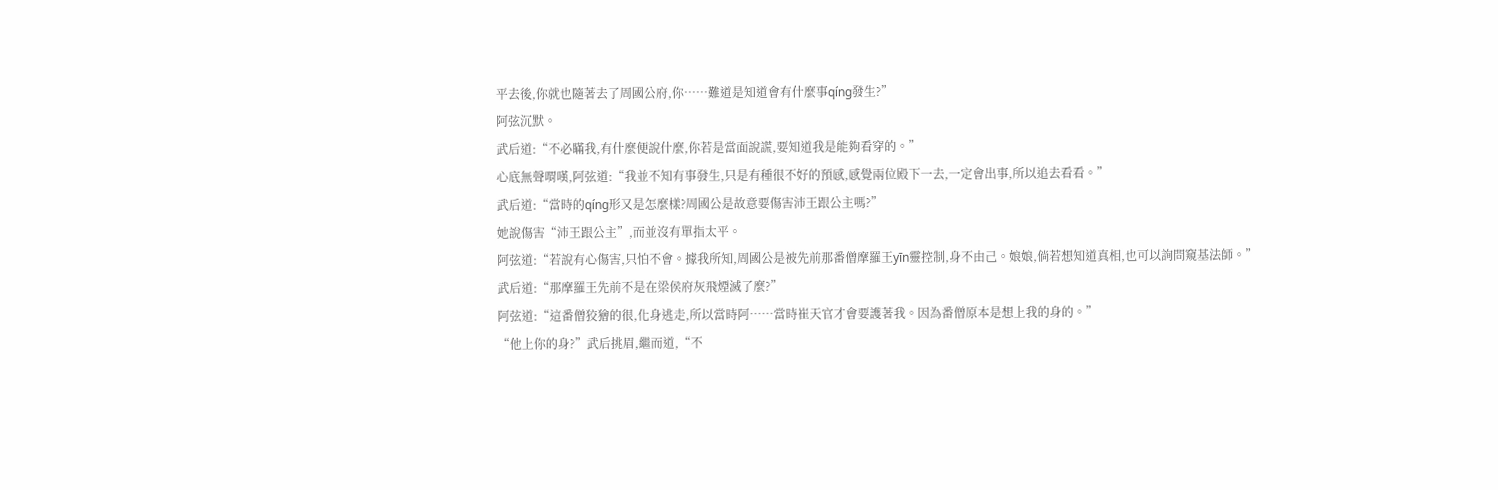平去後,你就也隨著去了周國公府,你……難道是知道會有什麼事qíng發生?”
阿弦沉默。
武后道:“不必瞞我,有什麼便說什麼,你若是當面說謊,要知道我是能夠看穿的。”
心底無聲喟嘆,阿弦道:“我並不知有事發生,只是有種很不好的預感,感覺兩位殿下一去,一定會出事,所以追去看看。”
武后道:“當時的qíng形又是怎麼樣?周國公是故意要傷害沛王跟公主嗎?”
她說傷害“沛王跟公主”,而並沒有單指太平。
阿弦道:“若說有心傷害,只怕不會。據我所知,周國公是被先前那番僧摩羅王yīn靈控制,身不由己。娘娘,倘若想知道真相,也可以詢問窺基法師。”
武后道:“那摩羅王先前不是在梁侯府灰飛煙滅了麼?”
阿弦道:“這番僧狡獪的很,化身逃走,所以當時阿……當時崔天官才會要護著我。因為番僧原本是想上我的身的。”
“他上你的身?”武后挑眉,繼而道,“不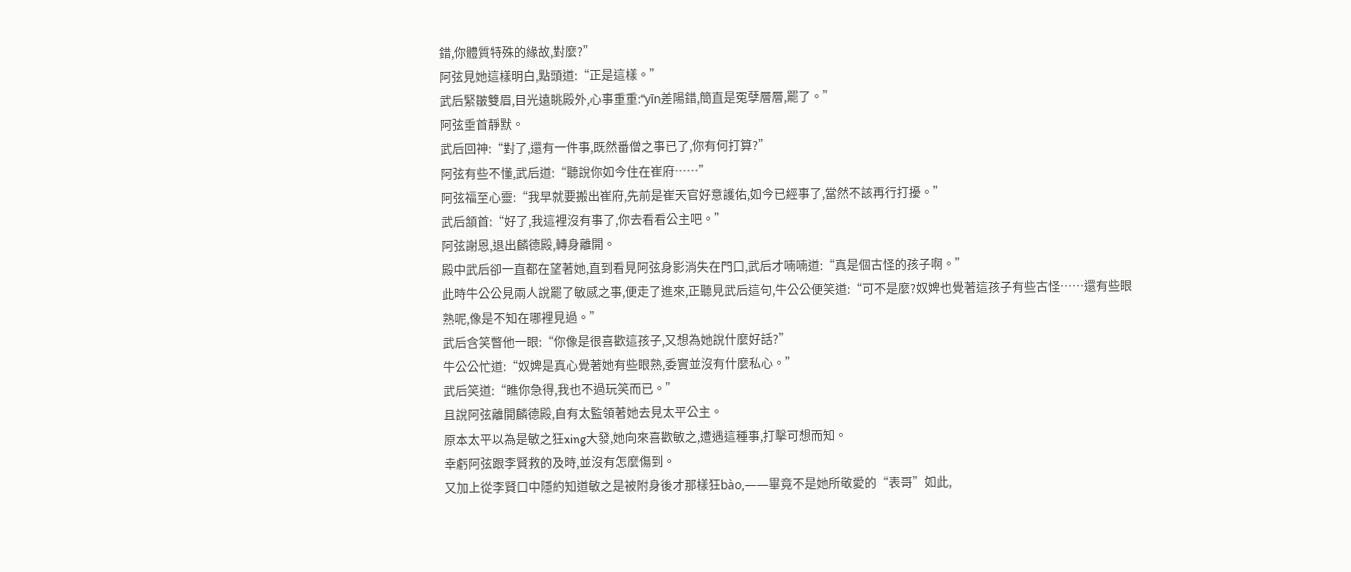錯,你體質特殊的緣故,對麼?”
阿弦見她這樣明白,點頭道:“正是這樣。”
武后緊皺雙眉,目光遠眺殿外,心事重重:“yīn差陽錯,簡直是冤孽層層,罷了。”
阿弦垂首靜默。
武后回神:“對了,還有一件事,既然番僧之事已了,你有何打算?”
阿弦有些不懂,武后道:“聽說你如今住在崔府……”
阿弦福至心靈:“我早就要搬出崔府,先前是崔天官好意護佑,如今已經事了,當然不該再行打擾。”
武后頷首:“好了,我這裡沒有事了,你去看看公主吧。”
阿弦謝恩,退出麟德殿,轉身離開。
殿中武后卻一直都在望著她,直到看見阿弦身影消失在門口,武后才喃喃道:“真是個古怪的孩子啊。”
此時牛公公見兩人說罷了敏感之事,便走了進來,正聽見武后這句,牛公公便笑道:“可不是麼?奴婢也覺著這孩子有些古怪……還有些眼熟呢,像是不知在哪裡見過。”
武后含笑瞥他一眼:“你像是很喜歡這孩子,又想為她說什麼好話?”
牛公公忙道:“奴婢是真心覺著她有些眼熟,委實並沒有什麼私心。”
武后笑道:“瞧你急得,我也不過玩笑而已。”
且說阿弦離開麟德殿,自有太監領著她去見太平公主。
原本太平以為是敏之狂xing大發,她向來喜歡敏之,遭遇這種事,打擊可想而知。
幸虧阿弦跟李賢救的及時,並沒有怎麼傷到。
又加上從李賢口中隱約知道敏之是被附身後才那樣狂bào,——畢竟不是她所敬愛的“表哥”如此,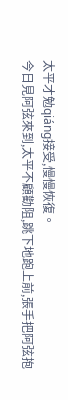太平才勉qiáng接受,慢慢恢復。
今日見阿弦來到,太平不顧勸阻,跳下地跑上前,張手把阿弦抱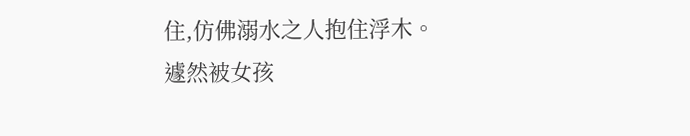住,仿佛溺水之人抱住浮木。
遽然被女孩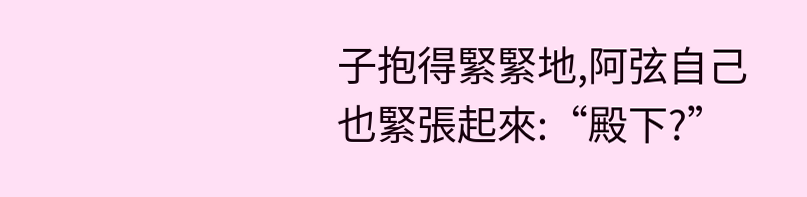子抱得緊緊地,阿弦自己也緊張起來:“殿下?”